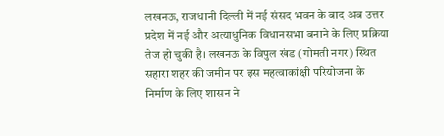लखनऊ, राजधानी दिल्ली में नई संसद भवन के बाद अब उत्तर प्रदेश में नई और अत्याधुनिक विधानसभा बनाने के लिए प्रक्रिया तेज हो चुकी है। लखनऊ के विपुल खंड (गोमती नगर) स्थित सहारा शहर की जमीन पर इस महत्वाकांक्षी परियोजना के निर्माण के लिए शासन ने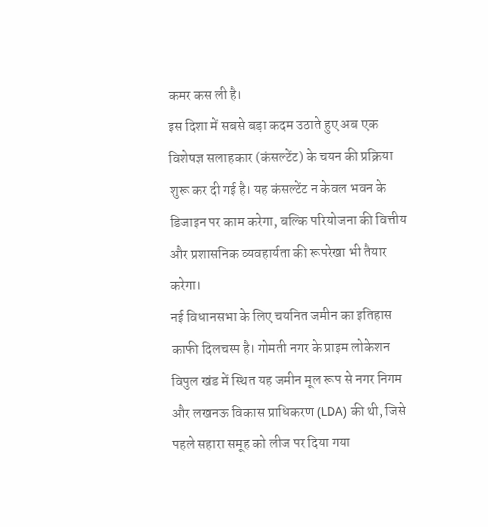कमर कस ली है।
इस दिशा में सबसे बड़ा कदम उठाते हुए अब एक विशेषज्ञ सलाहकार (कंसल्टेंट) के चयन की प्रक्रिया शुरू कर दी गई है। यह कंसल्टेंट न केवल भवन के डिजाइन पर काम करेगा, बल्कि परियोजना की वित्तीय और प्रशासनिक व्यवहार्यता की रूपरेखा भी तैयार करेगा।
नई विधानसभा के लिए चयनित जमीन का इतिहास काफी दिलचस्प है। गोमती नगर के प्राइम लोकेशन विपुल खंड में स्थित यह जमीन मूल रूप से नगर निगम और लखनऊ विकास प्राधिकरण (LDA) की थी, जिसे पहले सहारा समूह को लीज पर दिया गया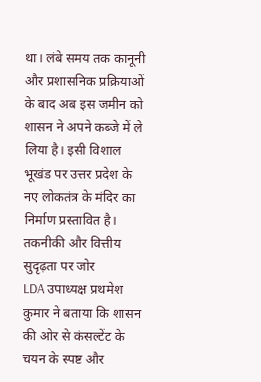था। लंबे समय तक कानूनी और प्रशासनिक प्रक्रियाओं के बाद अब इस जमीन को शासन ने अपने कब्जे में ले लिया है। इसी विशाल भूखंड पर उत्तर प्रदेश के नए लोकतंत्र के मंदिर का निर्माण प्रस्तावित है।
तकनीकी और वित्तीय सुदृढ़ता पर जोर
LDA उपाध्यक्ष प्रथमेश कुमार ने बताया कि शासन की ओर से कंसल्टेंट के चयन के स्पष्ट और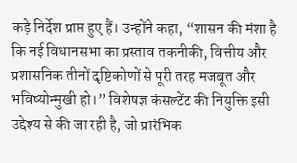कड़े निर्देश प्राप्त हुए हैं। उन्होंने कहा, “शासन की मंशा है कि नई विधानसभा का प्रस्ताव तकनीकी, वित्तीय और प्रशासनिक तीनों दृष्टिकोणों से पूरी तरह मजबूत और भविष्योन्मुखी हो।” विशेषज्ञ कंसल्टेंट की नियुक्ति इसी उद्देश्य से की जा रही है, जो प्रारंभिक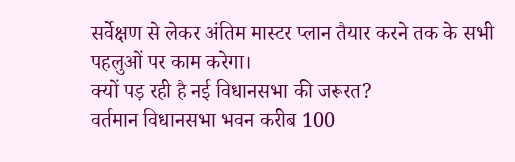सर्वेक्षण से लेकर अंतिम मास्टर प्लान तैयार करने तक के सभी पहलुओं पर काम करेगा।
क्यों पड़ रही है नई विधानसभा की जरूरत?
वर्तमान विधानसभा भवन करीब 100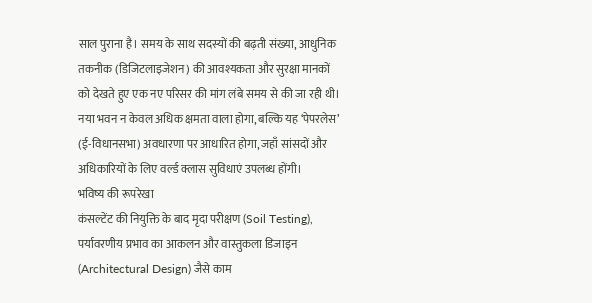साल पुराना है। समय के साथ सदस्यों की बढ़ती संख्या, आधुनिक तकनीक (डिजिटलाइजेशन) की आवश्यकता और सुरक्षा मानकों को देखते हुए एक नए परिसर की मांग लंबे समय से की जा रही थी। नया भवन न केवल अधिक क्षमता वाला होगा, बल्कि यह ‘पेपरलेस’ (ई-विधानसभा) अवधारणा पर आधारित होगा, जहाँ सांसदों और अधिकारियों के लिए वर्ल्ड क्लास सुविधाएं उपलब्ध होंगी।
भविष्य की रूपरेखा
कंसल्टेंट की नियुक्ति के बाद मृदा परीक्षण (Soil Testing), पर्यावरणीय प्रभाव का आकलन और वास्तुकला डिजाइन (Architectural Design) जैसे काम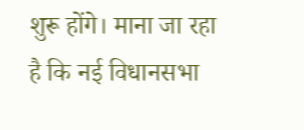शुरू होंगे। माना जा रहा है कि नई विधानसभा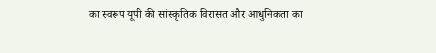का स्वरूप यूपी की सांस्कृतिक विरासत और आधुनिकता का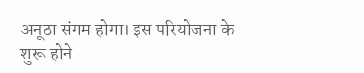अनूठा संगम होगा। इस परियोजना के शुरू होने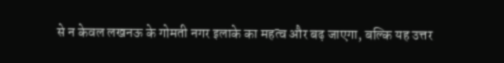से न केवल लखनऊ के गोमती नगर इलाके का महत्व और बढ़ जाएगा, बल्कि यह उत्तर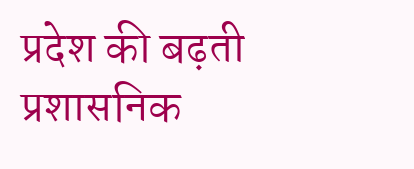प्रदेश की बढ़ती प्रशासनिक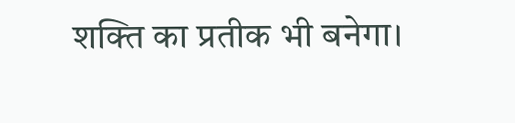शक्ति का प्रतीक भी बनेगा।